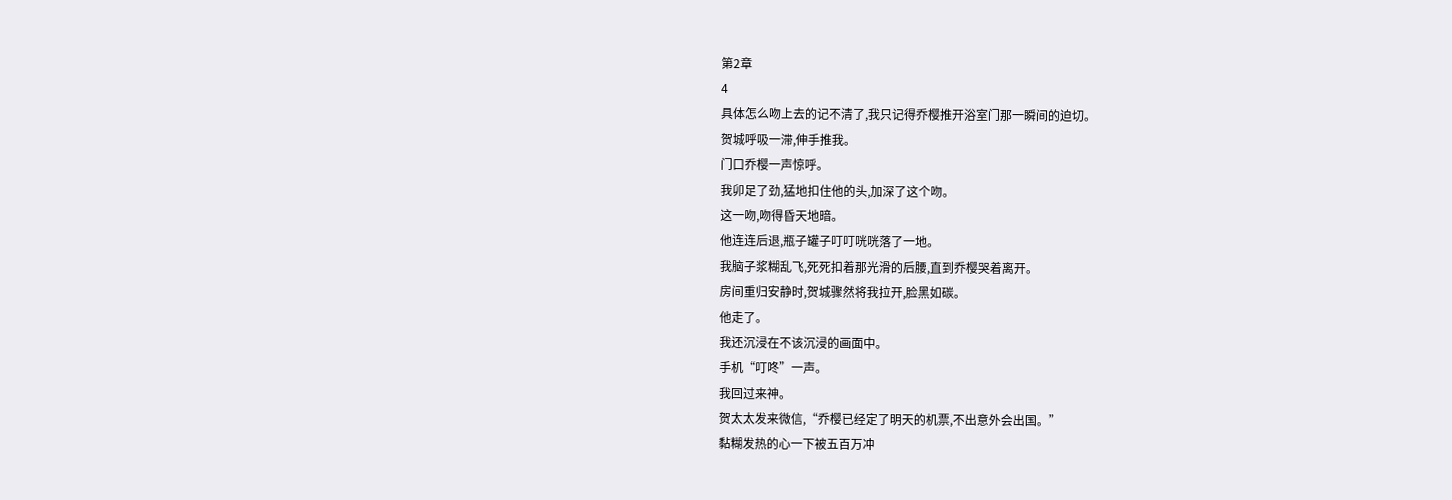第2章
4
具体怎么吻上去的记不清了,我只记得乔樱推开浴室门那一瞬间的迫切。
贺城呼吸一滞,伸手推我。
门口乔樱一声惊呼。
我卯足了劲,猛地扣住他的头,加深了这个吻。
这一吻,吻得昏天地暗。
他连连后退,瓶子罐子叮叮咣咣落了一地。
我脑子浆糊乱飞,死死扣着那光滑的后腰,直到乔樱哭着离开。
房间重归安静时,贺城骤然将我拉开,脸黑如碳。
他走了。
我还沉浸在不该沉浸的画面中。
手机“叮咚”一声。
我回过来神。
贺太太发来微信,“乔樱已经定了明天的机票,不出意外会出国。”
黏糊发热的心一下被五百万冲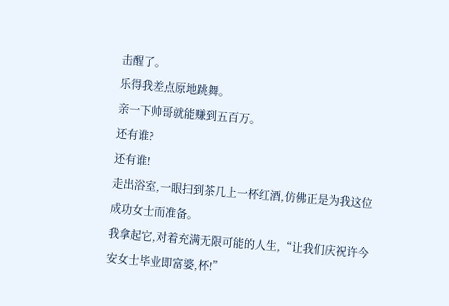击醒了。
乐得我差点原地跳舞。
亲一下帅哥就能赚到五百万。
还有谁?
还有谁!
走出浴室,一眼扫到茶几上一杯红酒,仿佛正是为我这位成功女士而准备。
我拿起它,对着充满无限可能的人生,“让我们庆祝许今安女士毕业即富婆,杯!”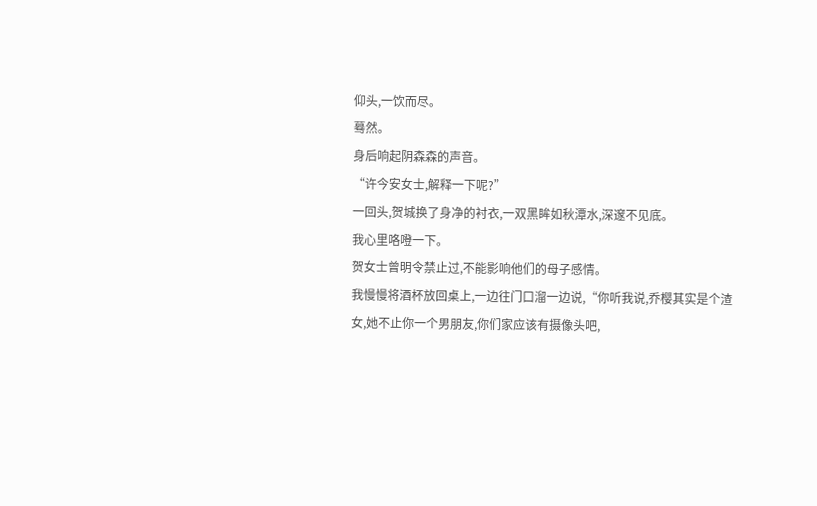仰头,一饮而尽。
蓦然。
身后响起阴森森的声音。
“许今安女士,解释一下呢?”
一回头,贺城换了身净的衬衣,一双黑眸如秋潭水,深邃不见底。
我心里咯噔一下。
贺女士曾明令禁止过,不能影响他们的母子感情。
我慢慢将酒杯放回桌上,一边往门口溜一边说,“你听我说,乔樱其实是个渣女,她不止你一个男朋友,你们家应该有摄像头吧,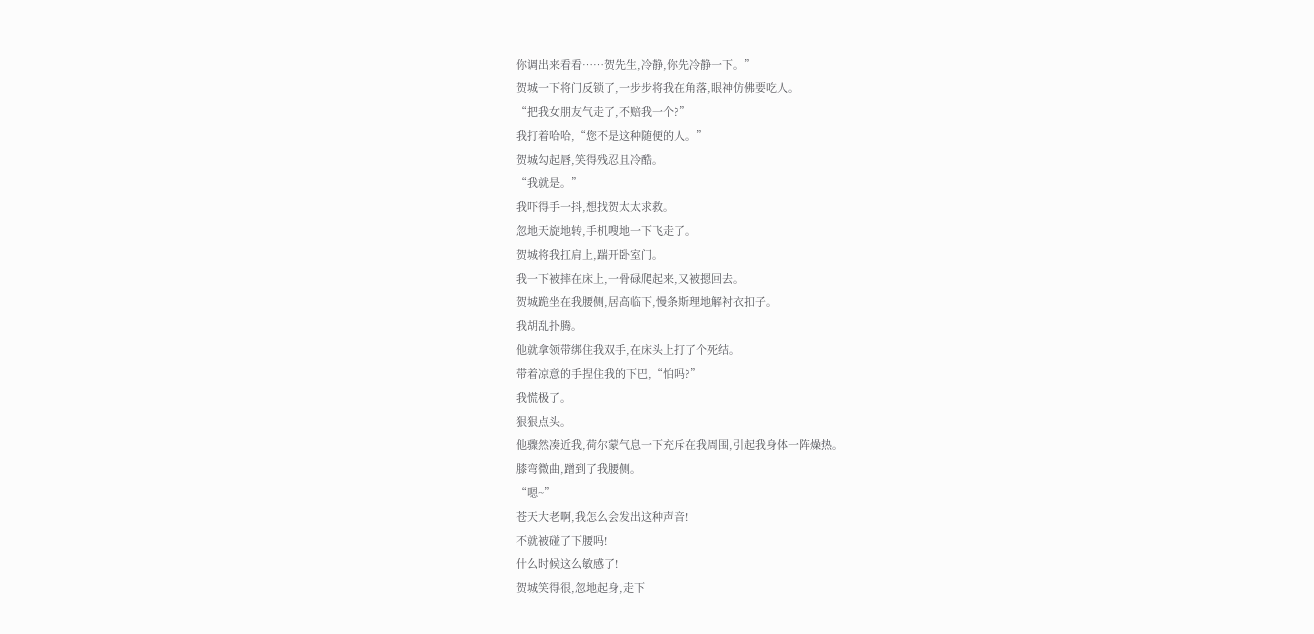你调出来看看……贺先生,冷静,你先冷静一下。”
贺城一下将门反锁了,一步步将我在角落,眼神仿佛要吃人。
“把我女朋友气走了,不赔我一个?”
我打着哈哈,“您不是这种随便的人。”
贺城勾起唇,笑得残忍且冷酷。
“我就是。”
我吓得手一抖,想找贺太太求救。
忽地天旋地转,手机嗖地一下飞走了。
贺城将我扛肩上,踹开卧室门。
我一下被摔在床上,一骨碌爬起来,又被摁回去。
贺城跪坐在我腰侧,居高临下,慢条斯理地解衬衣扣子。
我胡乱扑腾。
他就拿领带绑住我双手,在床头上打了个死结。
带着凉意的手捏住我的下巴,“怕吗?”
我慌极了。
狠狠点头。
他骤然凑近我,荷尔蒙气息一下充斥在我周围,引起我身体一阵燥热。
膝弯微曲,蹭到了我腰侧。
“嗯~”
苍天大老啊,我怎么会发出这种声音!
不就被碰了下腰吗!
什么时候这么敏感了!
贺城笑得很,忽地起身,走下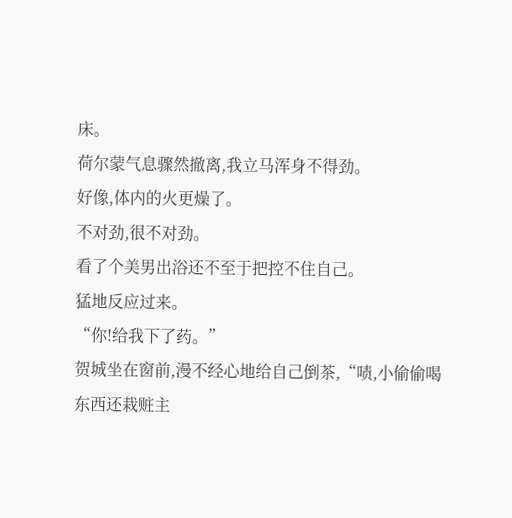床。
荷尔蒙气息骤然撤离,我立马浑身不得劲。
好像,体内的火更燥了。
不对劲,很不对劲。
看了个美男出浴还不至于把控不住自己。
猛地反应过来。
“你!给我下了药。”
贺城坐在窗前,漫不经心地给自己倒茶,“啧,小偷偷喝东西还栽赃主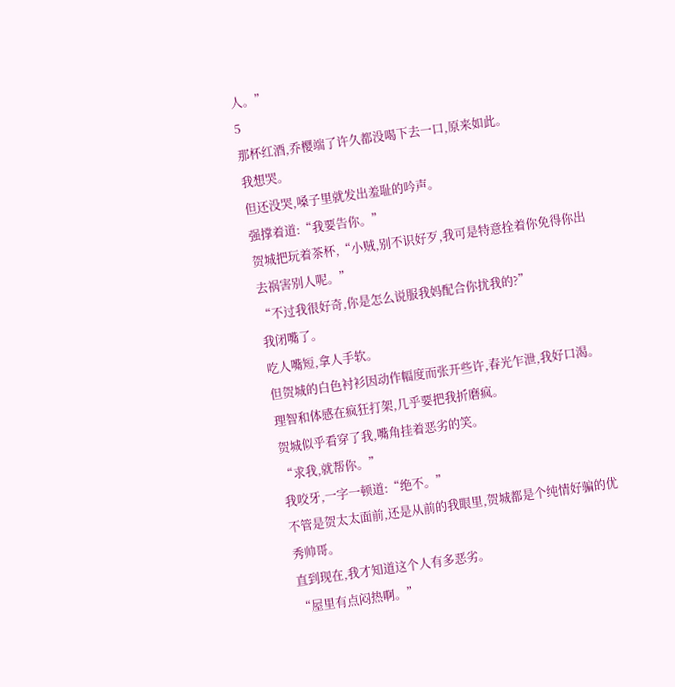人。”
5
那杯红酒,乔樱端了许久都没喝下去一口,原来如此。
我想哭。
但还没哭,嗓子里就发出羞耻的吟声。
强撑着道:“我要告你。”
贺城把玩着茶杯,“小贼,别不识好歹,我可是特意拴着你免得你出去祸害别人呢。”
“不过我很好奇,你是怎么说服我妈配合你扰我的?”
我闭嘴了。
吃人嘴短,拿人手软。
但贺城的白色衬衫因动作幅度而张开些许,春光乍泄,我好口渴。
理智和体感在疯狂打架,几乎要把我折磨疯。
贺城似乎看穿了我,嘴角挂着恶劣的笑。
“求我,就帮你。”
我咬牙,一字一顿道:“绝不。”
不管是贺太太面前,还是从前的我眼里,贺城都是个纯情好骗的优秀帅哥。
直到现在,我才知道这个人有多恶劣。
“屋里有点闷热啊。”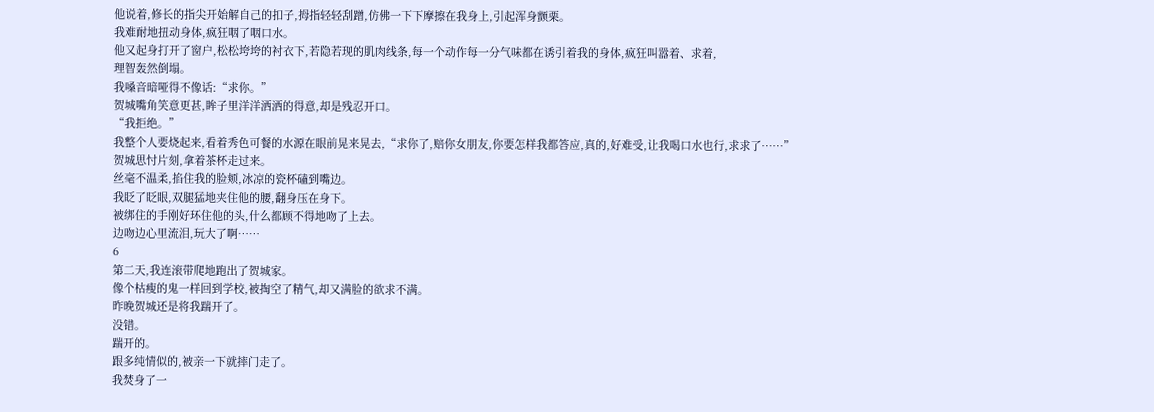他说着,修长的指尖开始解自己的扣子,拇指轻轻刮蹭,仿佛一下下摩擦在我身上,引起浑身颤栗。
我难耐地扭动身体,疯狂咽了咽口水。
他又起身打开了窗户,松松垮垮的衬衣下,若隐若现的肌肉线条,每一个动作每一分气味都在诱引着我的身体,疯狂叫嚣着、求着,
理智轰然倒塌。
我嗓音暗哑得不像话:“求你。”
贺城嘴角笑意更甚,眸子里洋洋洒洒的得意,却是残忍开口。
“我拒绝。”
我整个人要烧起来,看着秀色可餐的水源在眼前晃来晃去,“求你了,赔你女朋友,你要怎样我都答应,真的,好难受,让我喝口水也行,求求了……”
贺城思忖片刻,拿着茶杯走过来。
丝毫不温柔,掐住我的脸颊,冰凉的瓷杯磕到嘴边。
我眨了眨眼,双腿猛地夹住他的腰,翻身压在身下。
被绑住的手刚好环住他的头,什么都顾不得地吻了上去。
边吻边心里流泪,玩大了啊……
6
第二天,我连滚带爬地跑出了贺城家。
像个枯瘦的鬼一样回到学校,被掏空了精气,却又满脸的欲求不满。
昨晚贺城还是将我踹开了。
没错。
踹开的。
跟多纯情似的,被亲一下就摔门走了。
我焚身了一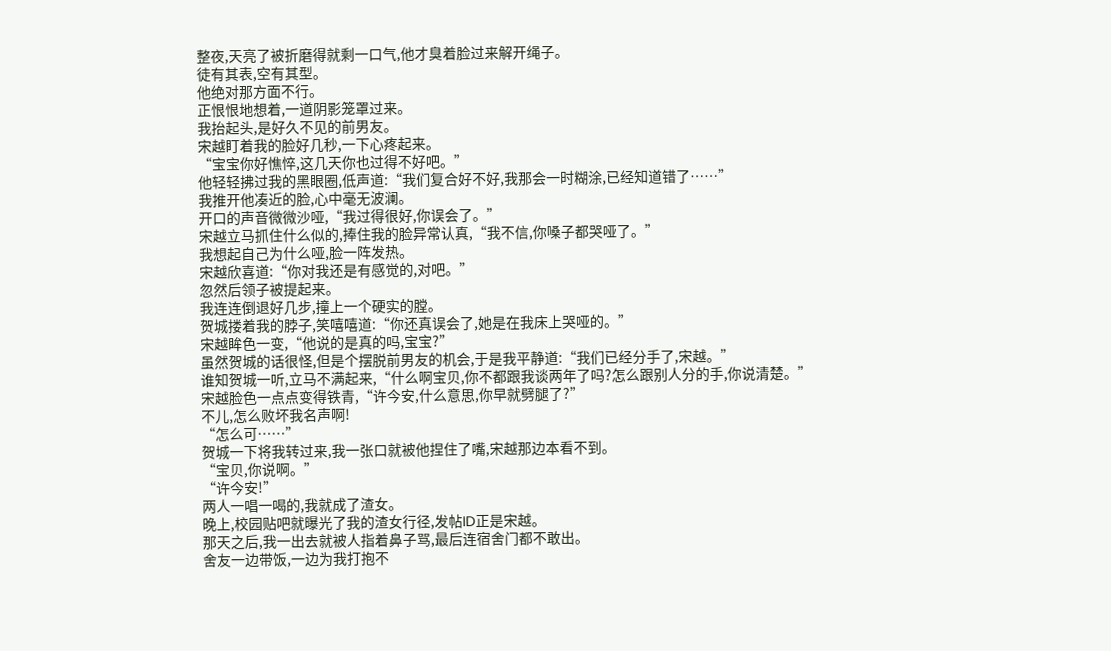整夜,天亮了被折磨得就剩一口气,他才臭着脸过来解开绳子。
徒有其表,空有其型。
他绝对那方面不行。
正恨恨地想着,一道阴影笼罩过来。
我抬起头,是好久不见的前男友。
宋越盯着我的脸好几秒,一下心疼起来。
“宝宝你好憔悴,这几天你也过得不好吧。”
他轻轻拂过我的黑眼圈,低声道:“我们复合好不好,我那会一时糊涂,已经知道错了……”
我推开他凑近的脸,心中毫无波澜。
开口的声音微微沙哑,“我过得很好,你误会了。”
宋越立马抓住什么似的,捧住我的脸异常认真,“我不信,你嗓子都哭哑了。”
我想起自己为什么哑,脸一阵发热。
宋越欣喜道:“你对我还是有感觉的,对吧。”
忽然后领子被提起来。
我连连倒退好几步,撞上一个硬实的膛。
贺城搂着我的脖子,笑嘻嘻道:“你还真误会了,她是在我床上哭哑的。”
宋越眸色一变,“他说的是真的吗,宝宝?”
虽然贺城的话很怪,但是个摆脱前男友的机会,于是我平静道:“我们已经分手了,宋越。”
谁知贺城一听,立马不满起来,“什么啊宝贝,你不都跟我谈两年了吗?怎么跟别人分的手,你说清楚。”
宋越脸色一点点变得铁青,“许今安,什么意思,你早就劈腿了?”
不儿,怎么败坏我名声啊!
“怎么可……”
贺城一下将我转过来,我一张口就被他捏住了嘴,宋越那边本看不到。
“宝贝,你说啊。”
“许今安!”
两人一唱一喝的,我就成了渣女。
晚上,校园贴吧就曝光了我的渣女行径,发帖ID正是宋越。
那天之后,我一出去就被人指着鼻子骂,最后连宿舍门都不敢出。
舍友一边带饭,一边为我打抱不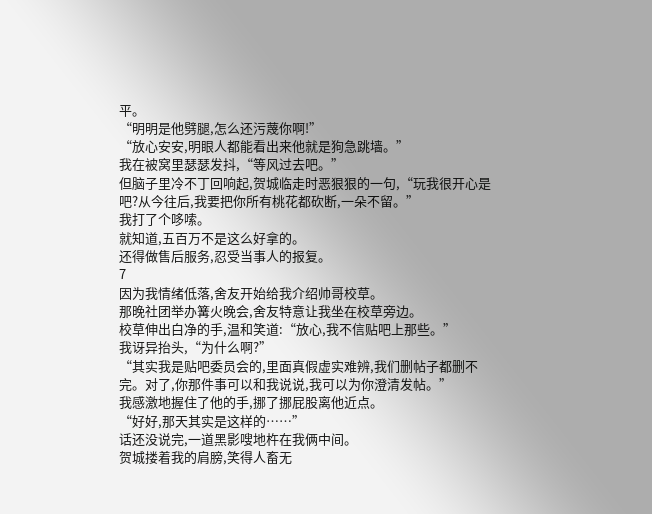平。
“明明是他劈腿,怎么还污蔑你啊!”
“放心安安,明眼人都能看出来他就是狗急跳墙。”
我在被窝里瑟瑟发抖,“等风过去吧。”
但脑子里冷不丁回响起,贺城临走时恶狠狠的一句,“玩我很开心是吧?从今往后,我要把你所有桃花都砍断,一朵不留。”
我打了个哆嗦。
就知道,五百万不是这么好拿的。
还得做售后服务,忍受当事人的报复。
7
因为我情绪低落,舍友开始给我介绍帅哥校草。
那晚社团举办篝火晚会,舍友特意让我坐在校草旁边。
校草伸出白净的手,温和笑道:“放心,我不信贴吧上那些。”
我讶异抬头,“为什么啊?”
“其实我是贴吧委员会的,里面真假虚实难辨,我们删帖子都删不完。对了,你那件事可以和我说说,我可以为你澄清发帖。”
我感激地握住了他的手,挪了挪屁股离他近点。
“好好,那天其实是这样的……”
话还没说完,一道黑影嗖地杵在我俩中间。
贺城搂着我的肩膀,笑得人畜无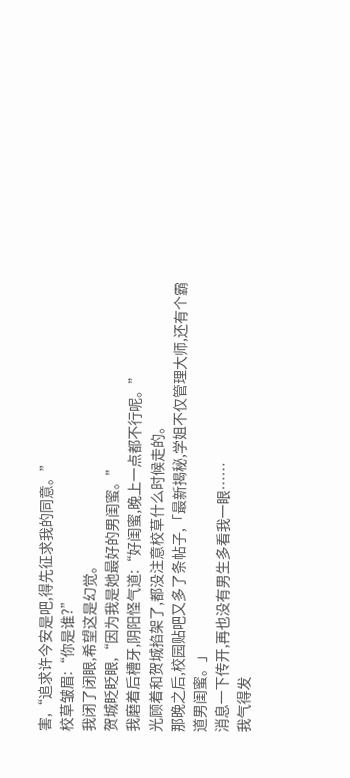害,“追求许今安是吧,得先征求我的同意。”
校草皱眉:“你是谁?”
我闭了闭眼,希望这是幻觉。
贺城眨眨眼,“因为我是她最好的男闺蜜。”
我磨着后槽牙,阴阳怪气道:“好闺蜜,晚上一点都不行呢。”
光顾着和贺城掐架了,都没注意校草什么时候走的。
那晚之后,校园贴吧又多了条帖子,「最新揭秘,学姐不仅管理大师,还有个霸道男闺蜜。」
消息一下传开,再也没有男生多看我一眼……
我气得发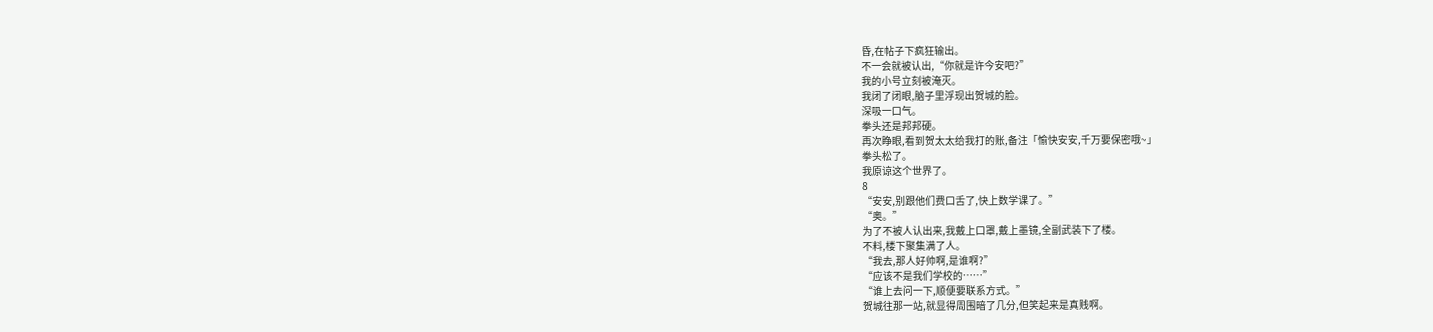昏,在帖子下疯狂输出。
不一会就被认出,“你就是许今安吧?”
我的小号立刻被淹灭。
我闭了闭眼,脑子里浮现出贺城的脸。
深吸一口气。
拳头还是邦邦硬。
再次睁眼,看到贺太太给我打的账,备注「愉快安安,千万要保密哦~」
拳头松了。
我原谅这个世界了。
8
“安安,别跟他们费口舌了,快上数学课了。”
“奥。”
为了不被人认出来,我戴上口罩,戴上墨镜,全副武装下了楼。
不料,楼下聚集满了人。
“我去,那人好帅啊,是谁啊?”
“应该不是我们学校的……”
“谁上去问一下,顺便要联系方式。”
贺城往那一站,就显得周围暗了几分,但笑起来是真贱啊。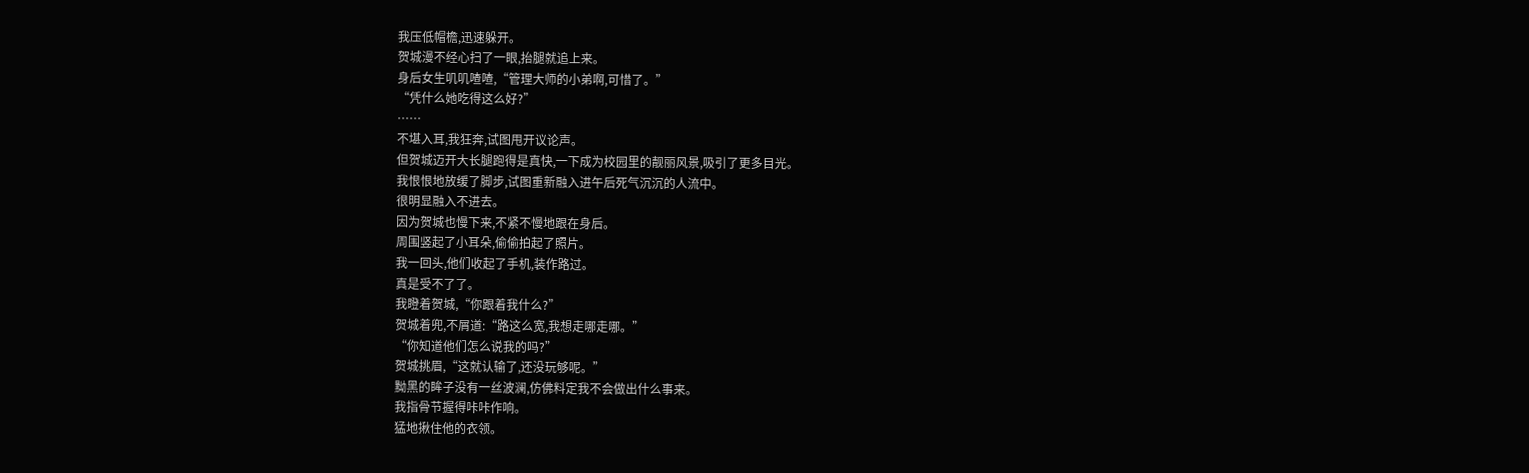我压低帽檐,迅速躲开。
贺城漫不经心扫了一眼,抬腿就追上来。
身后女生叽叽喳喳,“管理大师的小弟啊,可惜了。”
“凭什么她吃得这么好?”
……
不堪入耳,我狂奔,试图甩开议论声。
但贺城迈开大长腿跑得是真快,一下成为校园里的靓丽风景,吸引了更多目光。
我恨恨地放缓了脚步,试图重新融入进午后死气沉沉的人流中。
很明显融入不进去。
因为贺城也慢下来,不紧不慢地跟在身后。
周围竖起了小耳朵,偷偷拍起了照片。
我一回头,他们收起了手机,装作路过。
真是受不了了。
我瞪着贺城,“你跟着我什么?”
贺城着兜,不屑道:“路这么宽,我想走哪走哪。”
“你知道他们怎么说我的吗?”
贺城挑眉,“这就认输了,还没玩够呢。”
黝黑的眸子没有一丝波澜,仿佛料定我不会做出什么事来。
我指骨节握得咔咔作响。
猛地揪住他的衣领。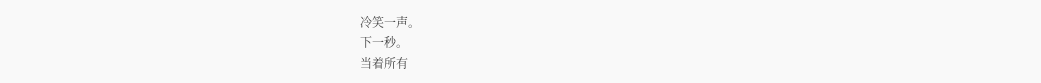冷笑一声。
下一秒。
当着所有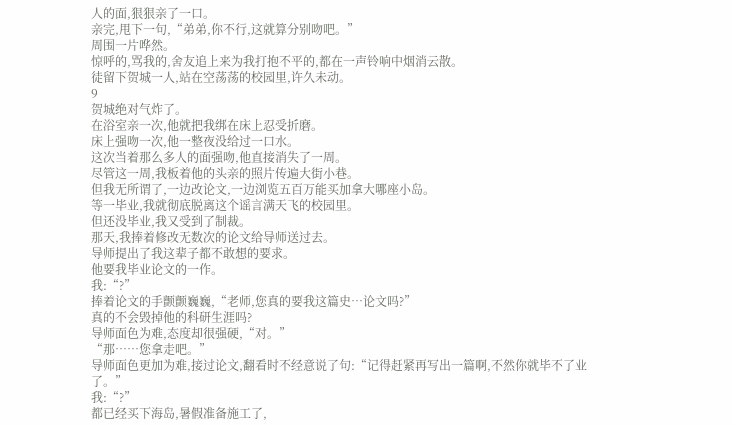人的面,狠狠亲了一口。
亲完,甩下一句,“弟弟,你不行,这就算分别吻吧。”
周围一片哗然。
惊呼的,骂我的,舍友追上来为我打抱不平的,都在一声铃响中烟消云散。
徒留下贺城一人,站在空荡荡的校园里,许久未动。
9
贺城绝对气炸了。
在浴室亲一次,他就把我绑在床上忍受折磨。
床上强吻一次,他一整夜没给过一口水。
这次当着那么多人的面强吻,他直接消失了一周。
尽管这一周,我板着他的头亲的照片传遍大街小巷。
但我无所谓了,一边改论文,一边浏览五百万能买加拿大哪座小岛。
等一毕业,我就彻底脱离这个谣言满天飞的校园里。
但还没毕业,我又受到了制裁。
那天,我捧着修改无数次的论文给导师送过去。
导师提出了我这辈子都不敢想的要求。
他要我毕业论文的一作。
我:“?”
捧着论文的手颤颤巍巍,“老师,您真的要我这篇史…论文吗?”
真的不会毁掉他的科研生涯吗?
导师面色为难,态度却很强硬,“对。”
“那……您拿走吧。”
导师面色更加为难,接过论文,翻看时不经意说了句:“记得赶紧再写出一篇啊,不然你就毕不了业了。”
我:“?”
都已经买下海岛,暑假准备施工了,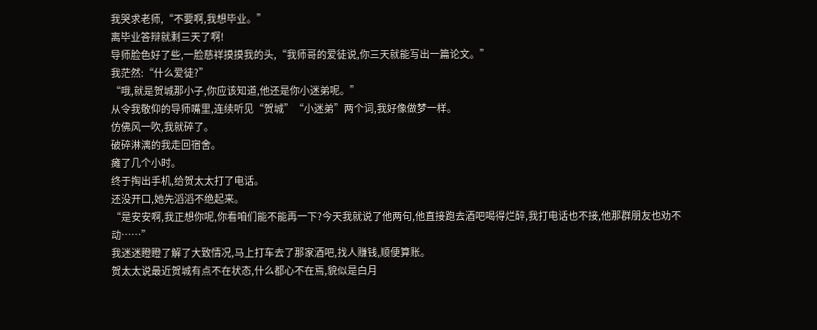我哭求老师,“不要啊,我想毕业。”
离毕业答辩就剩三天了啊!
导师脸色好了些,一脸慈祥摸摸我的头,“我师哥的爱徒说,你三天就能写出一篇论文。”
我茫然:“什么爱徒?”
“哦,就是贺城那小子,你应该知道,他还是你小迷弟呢。”
从令我敬仰的导师嘴里,连续听见“贺城”“小迷弟”两个词,我好像做梦一样。
仿佛风一吹,我就碎了。
破碎淋漓的我走回宿舍。
瘫了几个小时。
终于掏出手机,给贺太太打了电话。
还没开口,她先滔滔不绝起来。
“是安安啊,我正想你呢,你看咱们能不能再一下?今天我就说了他两句,他直接跑去酒吧喝得烂醉,我打电话也不接,他那群朋友也劝不动……”
我迷迷瞪瞪了解了大致情况,马上打车去了那家酒吧,找人赚钱,顺便算账。
贺太太说最近贺城有点不在状态,什么都心不在焉,貌似是白月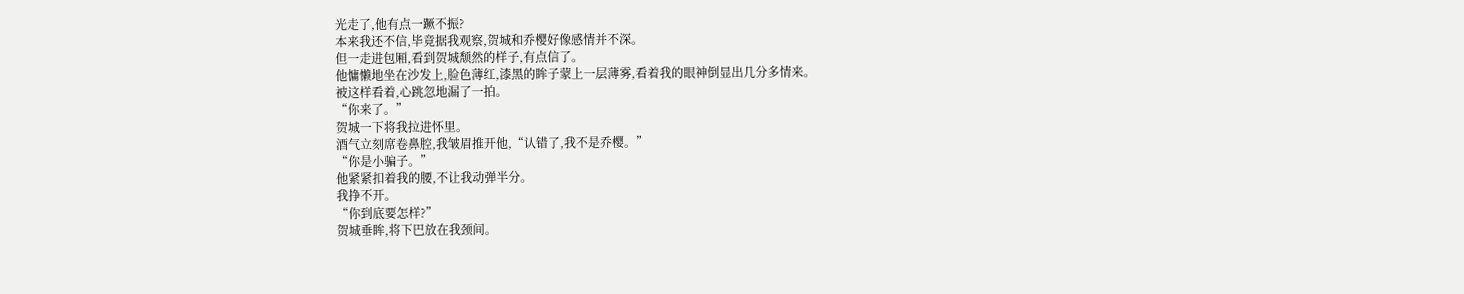光走了,他有点一蹶不振?
本来我还不信,毕竟据我观察,贺城和乔樱好像感情并不深。
但一走进包厢,看到贺城颓然的样子,有点信了。
他慵懒地坐在沙发上,脸色薄红,漆黑的眸子蒙上一层薄雾,看着我的眼神倒显出几分多情来。
被这样看着,心跳忽地漏了一拍。
“你来了。”
贺城一下将我拉进怀里。
酒气立刻席卷鼻腔,我皱眉推开他,“认错了,我不是乔樱。”
“你是小骗子。”
他紧紧扣着我的腰,不让我动弹半分。
我挣不开。
“你到底要怎样?”
贺城垂眸,将下巴放在我颈间。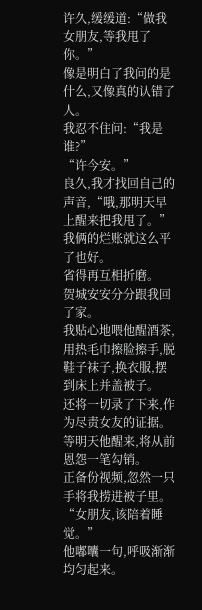许久,缓缓道:“做我女朋友,等我甩了你。”
像是明白了我问的是什么,又像真的认错了人。
我忍不住问:“我是谁?”
“许今安。”
良久,我才找回自己的声音,“哦,那明天早上醒来把我甩了。”
我俩的烂账就这么平了也好。
省得再互相折磨。
贺城安安分分跟我回了家。
我贴心地喂他醒酒茶,用热毛巾擦脸擦手,脱鞋子袜子,换衣服,摆到床上并盖被子。
还将一切录了下来,作为尽责女友的证据。
等明天他醒来,将从前恩怨一笔勾销。
正备份视频,忽然一只手将我捞进被子里。
“女朋友,该陪着睡觉。”
他嘟囔一句,呼吸渐渐均匀起来。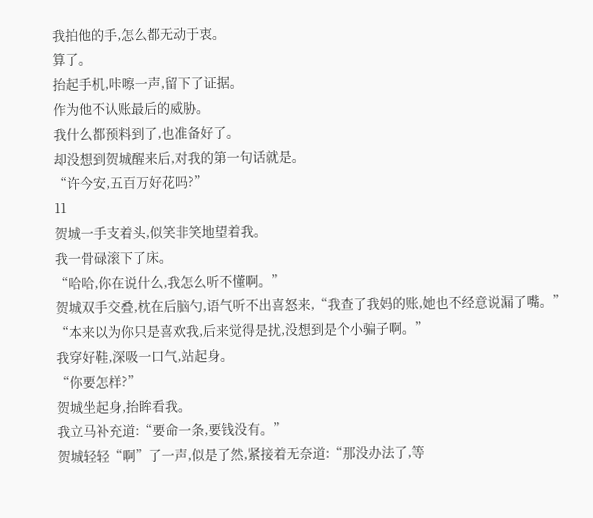我拍他的手,怎么都无动于衷。
算了。
抬起手机,咔嚓一声,留下了证据。
作为他不认账最后的威胁。
我什么都预料到了,也准备好了。
却没想到贺城醒来后,对我的第一句话就是。
“许今安,五百万好花吗?”
11
贺城一手支着头,似笑非笑地望着我。
我一骨碌滚下了床。
“哈哈,你在说什么,我怎么听不懂啊。”
贺城双手交叠,枕在后脑勺,语气听不出喜怒来,“我查了我妈的账,她也不经意说漏了嘴。”
“本来以为你只是喜欢我,后来觉得是扰,没想到是个小骗子啊。”
我穿好鞋,深吸一口气,站起身。
“你要怎样?”
贺城坐起身,抬眸看我。
我立马补充道:“要命一条,要钱没有。”
贺城轻轻“啊”了一声,似是了然,紧接着无奈道:“那没办法了,等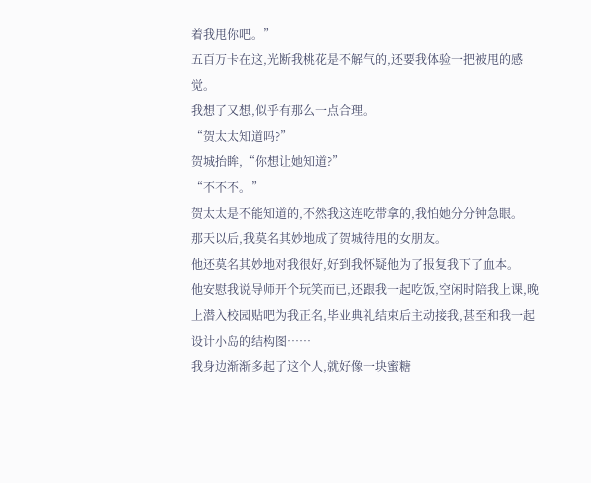着我甩你吧。”
五百万卡在这,光断我桃花是不解气的,还要我体验一把被甩的感觉。
我想了又想,似乎有那么一点合理。
“贺太太知道吗?”
贺城抬眸,“你想让她知道?”
“不不不。”
贺太太是不能知道的,不然我这连吃带拿的,我怕她分分钟急眼。
那天以后,我莫名其妙地成了贺城待甩的女朋友。
他还莫名其妙地对我很好,好到我怀疑他为了报复我下了血本。
他安慰我说导师开个玩笑而已,还跟我一起吃饭,空闲时陪我上课,晚上潜入校园贴吧为我正名,毕业典礼结束后主动接我,甚至和我一起设计小岛的结构图……
我身边渐渐多起了这个人,就好像一块蜜糖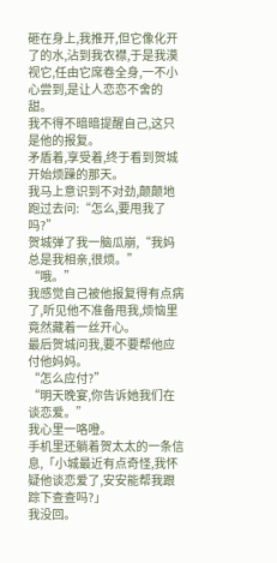砸在身上,我推开,但它像化开了的水,沾到我衣襟,于是我漠视它,任由它席卷全身,一不小心尝到,是让人恋恋不舍的甜。
我不得不暗暗提醒自己,这只是他的报复。
矛盾着,享受着,终于看到贺城开始烦躁的那天。
我马上意识到不对劲,颠颠地跑过去问:“怎么,要甩我了吗?”
贺城弹了我一脑瓜崩,“我妈总是我相亲,很烦。”
“哦。”
我感觉自己被他报复得有点病了,听见他不准备甩我,烦恼里竟然藏着一丝开心。
最后贺城问我,要不要帮他应付他妈妈。
“怎么应付?”
“明天晚宴,你告诉她我们在谈恋爱。”
我心里一咯噔。
手机里还躺着贺太太的一条信息,「小城最近有点奇怪,我怀疑他谈恋爱了,安安能帮我跟踪下查查吗?」
我没回。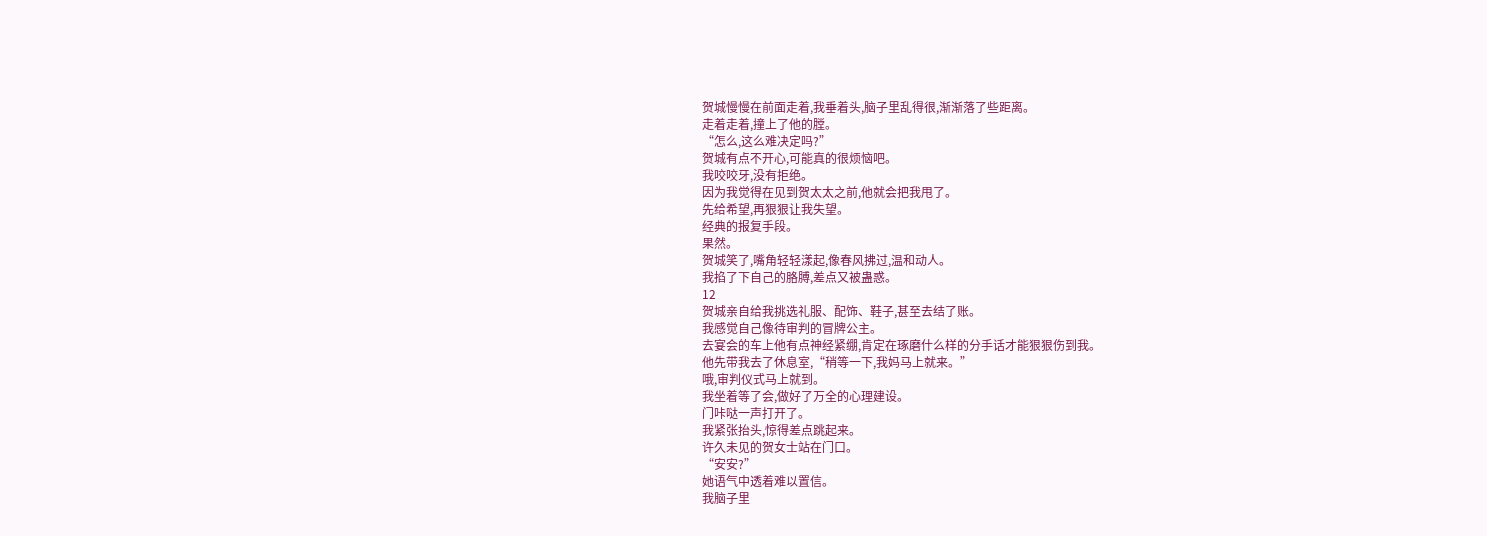贺城慢慢在前面走着,我垂着头,脑子里乱得很,渐渐落了些距离。
走着走着,撞上了他的膛。
“怎么,这么难决定吗?”
贺城有点不开心,可能真的很烦恼吧。
我咬咬牙,没有拒绝。
因为我觉得在见到贺太太之前,他就会把我甩了。
先给希望,再狠狠让我失望。
经典的报复手段。
果然。
贺城笑了,嘴角轻轻漾起,像春风拂过,温和动人。
我掐了下自己的胳膊,差点又被蛊惑。
12
贺城亲自给我挑选礼服、配饰、鞋子,甚至去结了账。
我感觉自己像待审判的冒牌公主。
去宴会的车上他有点神经紧绷,肯定在琢磨什么样的分手话才能狠狠伤到我。
他先带我去了休息室,“稍等一下,我妈马上就来。”
哦,审判仪式马上就到。
我坐着等了会,做好了万全的心理建设。
门咔哒一声打开了。
我紧张抬头,惊得差点跳起来。
许久未见的贺女士站在门口。
“安安?”
她语气中透着难以置信。
我脑子里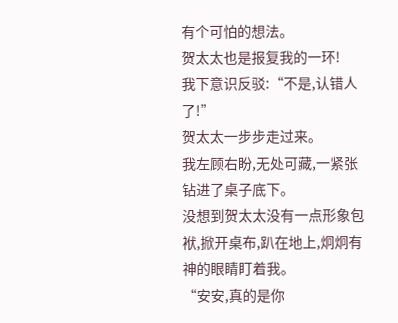有个可怕的想法。
贺太太也是报复我的一环!
我下意识反驳:“不是,认错人了!”
贺太太一步步走过来。
我左顾右盼,无处可藏,一紧张钻进了桌子底下。
没想到贺太太没有一点形象包袱,掀开桌布,趴在地上,炯炯有神的眼睛盯着我。
“安安,真的是你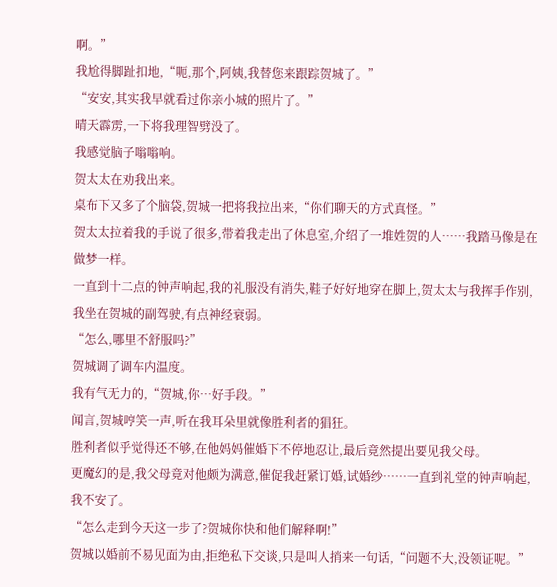啊。”
我尬得脚趾扣地,“呃,那个,阿姨,我替您来跟踪贺城了。”
“安安,其实我早就看过你亲小城的照片了。”
晴天霹雳,一下将我理智劈没了。
我感觉脑子嗡嗡响。
贺太太在劝我出来。
桌布下又多了个脑袋,贺城一把将我拉出来,“你们聊天的方式真怪。”
贺太太拉着我的手说了很多,带着我走出了休息室,介绍了一堆姓贺的人……我踏马像是在做梦一样。
一直到十二点的钟声响起,我的礼服没有消失,鞋子好好地穿在脚上,贺太太与我挥手作别,我坐在贺城的副驾驶,有点神经衰弱。
“怎么,哪里不舒服吗?”
贺城调了调车内温度。
我有气无力的,“贺城,你…好手段。”
闻言,贺城哼笑一声,听在我耳朵里就像胜利者的猖狂。
胜利者似乎觉得还不够,在他妈妈催婚下不停地忍让,最后竟然提出要见我父母。
更魔幻的是,我父母竟对他颇为满意,催促我赶紧订婚,试婚纱……一直到礼堂的钟声响起,我不安了。
“怎么走到今天这一步了?贺城你快和他们解释啊!”
贺城以婚前不易见面为由,拒绝私下交谈,只是叫人捎来一句话,“问题不大,没领证呢。”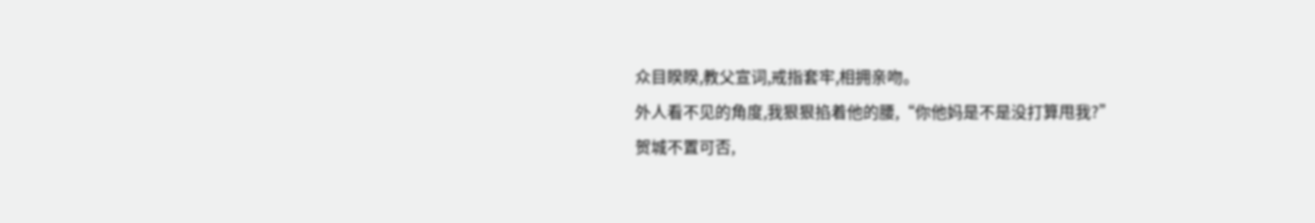众目睽睽,教父宣词,戒指套牢,相拥亲吻。
外人看不见的角度,我狠狠掐着他的腰,“你他妈是不是没打算甩我?”
贺城不置可否,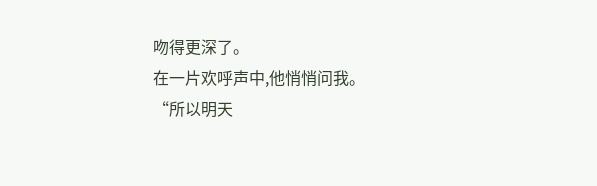吻得更深了。
在一片欢呼声中,他悄悄问我。
“所以明天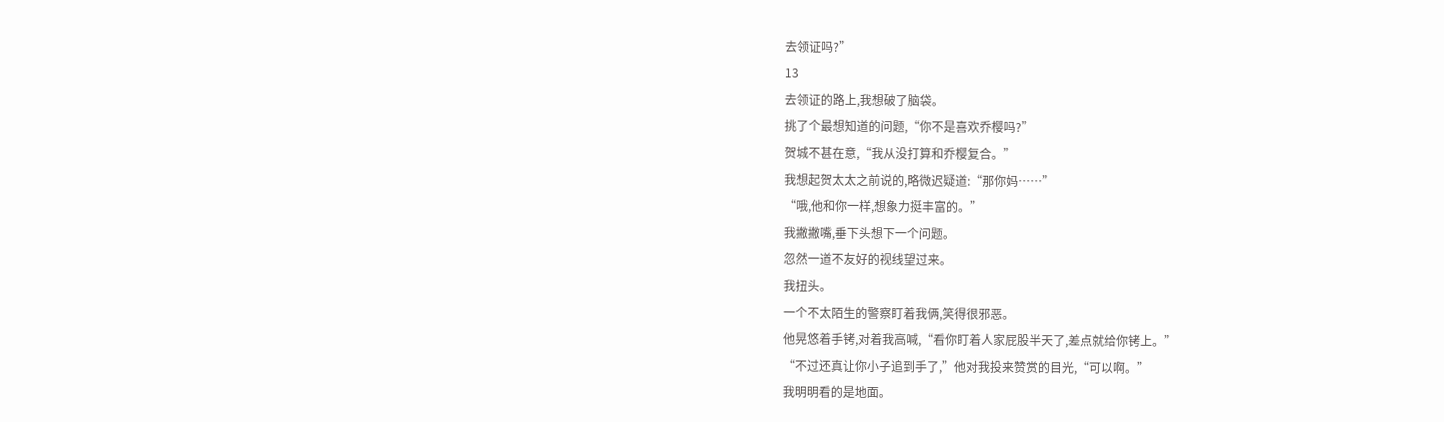去领证吗?”
13
去领证的路上,我想破了脑袋。
挑了个最想知道的问题,“你不是喜欢乔樱吗?”
贺城不甚在意,“我从没打算和乔樱复合。”
我想起贺太太之前说的,略微迟疑道:“那你妈……”
“哦,他和你一样,想象力挺丰富的。”
我撇撇嘴,垂下头想下一个问题。
忽然一道不友好的视线望过来。
我扭头。
一个不太陌生的警察盯着我俩,笑得很邪恶。
他晃悠着手铐,对着我高喊,“看你盯着人家屁股半天了,差点就给你铐上。”
“不过还真让你小子追到手了,”他对我投来赞赏的目光,“可以啊。”
我明明看的是地面。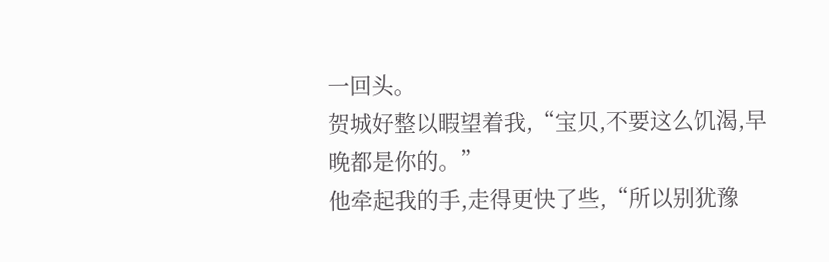一回头。
贺城好整以暇望着我,“宝贝,不要这么饥渴,早晚都是你的。”
他牵起我的手,走得更快了些,“所以别犹豫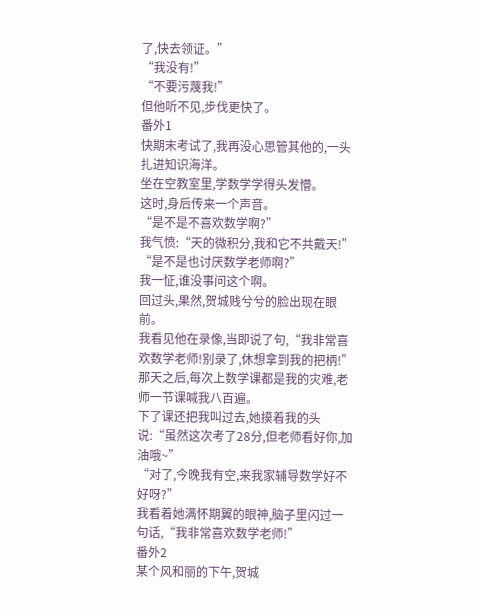了,快去领证。”
“我没有!”
“不要污蔑我!”
但他听不见,步伐更快了。
番外1
快期末考试了,我再没心思管其他的,一头扎进知识海洋。
坐在空教室里,学数学学得头发懵。
这时,身后传来一个声音。
“是不是不喜欢数学啊?”
我气愤:“天的微积分,我和它不共戴天!”
“是不是也讨厌数学老师啊?”
我一怔,谁没事问这个啊。
回过头,果然,贺城贱兮兮的脸出现在眼前。
我看见他在录像,当即说了句,“我非常喜欢数学老师!别录了,休想拿到我的把柄!”
那天之后,每次上数学课都是我的灾难,老师一节课喊我八百遍。
下了课还把我叫过去,她摸着我的头说:“虽然这次考了28分,但老师看好你,加油哦~”
“对了,今晚我有空,来我家辅导数学好不好呀?”
我看着她满怀期翼的眼神,脑子里闪过一句话,“我非常喜欢数学老师!”
番外2
某个风和丽的下午,贺城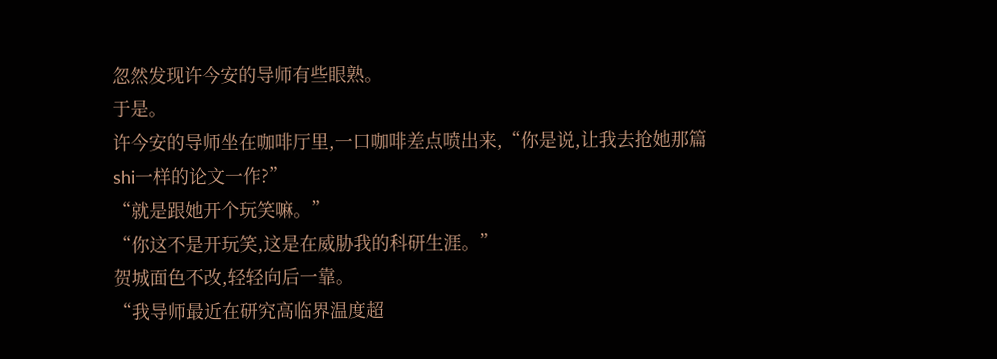忽然发现许今安的导师有些眼熟。
于是。
许今安的导师坐在咖啡厅里,一口咖啡差点喷出来,“你是说,让我去抢她那篇shi一样的论文一作?”
“就是跟她开个玩笑嘛。”
“你这不是开玩笑,这是在威胁我的科研生涯。”
贺城面色不改,轻轻向后一靠。
“我导师最近在研究高临界温度超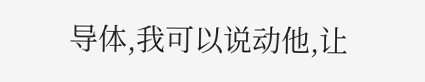导体,我可以说动他,让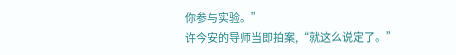你参与实验。”
许今安的导师当即拍案,“就这么说定了。”